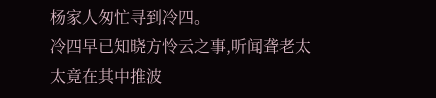杨家人匆忙寻到冷四。
冷四早已知晓方怜云之事,听闻聋老太太竟在其中推波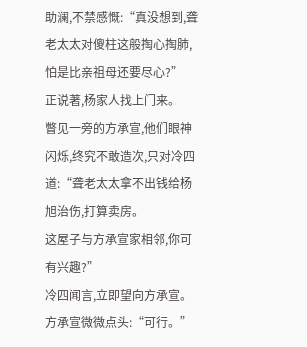助澜,不禁感慨:“真没想到,聋老太太对傻柱这般掏心掏肺,怕是比亲祖母还要尽心?”
正说著,杨家人找上门来。
瞥见一旁的方承宣,他们眼神闪烁,终究不敢造次,只对冷四道:“聋老太太拿不出钱给杨旭治伤,打算卖房。
这屋子与方承宣家相邻,你可有兴趣?”
冷四闻言,立即望向方承宣。
方承宣微微点头:“可行。”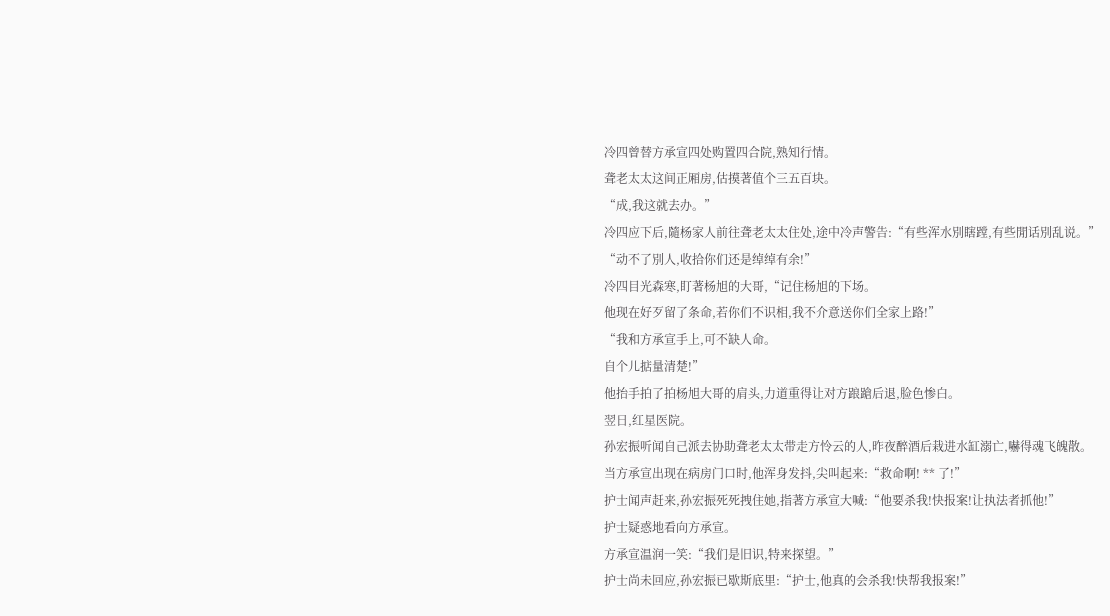冷四曾替方承宣四处购置四合院,熟知行情。
聋老太太这间正厢房,估摸著值个三五百块。
“成,我这就去办。”
冷四应下后,隨杨家人前往聋老太太住处,途中冷声警告:“有些浑水別瞎蹚,有些閒话別乱说。”
“动不了別人,收拾你们还是绰绰有余!”
冷四目光森寒,盯著杨旭的大哥,“记住杨旭的下场。
他现在好歹留了条命,若你们不识相,我不介意送你们全家上路!”
“我和方承宣手上,可不缺人命。
自个儿掂量清楚!”
他抬手拍了拍杨旭大哥的肩头,力道重得让对方踉蹌后退,脸色惨白。
翌日,红星医院。
孙宏振听闻自己派去协助聋老太太带走方怜云的人,昨夜醉酒后栽进水缸溺亡,嚇得魂飞魄散。
当方承宣出现在病房门口时,他浑身发抖,尖叫起来:“救命啊! ** 了!”
护士闻声赶来,孙宏振死死拽住她,指著方承宣大喊:“他要杀我!快报案!让执法者抓他!”
护士疑惑地看向方承宣。
方承宣温润一笑:“我们是旧识,特来探望。”
护士尚未回应,孙宏振已歇斯底里:“护士,他真的会杀我!快帮我报案!”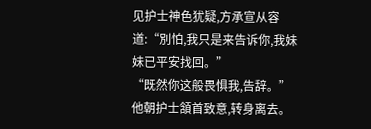见护士神色犹疑,方承宣从容道:“別怕,我只是来告诉你,我妹妹已平安找回。”
“既然你这般畏惧我,告辞。”
他朝护士頷首致意,转身离去。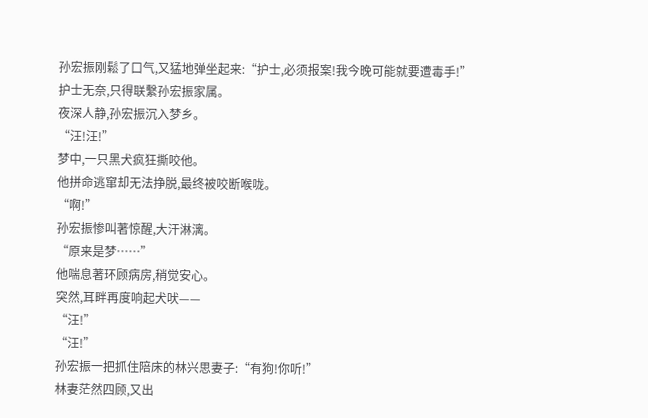孙宏振刚鬆了口气,又猛地弹坐起来:“护士,必须报案!我今晚可能就要遭毒手!”
护士无奈,只得联繫孙宏振家属。
夜深人静,孙宏振沉入梦乡。
“汪!汪!”
梦中,一只黑犬疯狂撕咬他。
他拼命逃窜却无法挣脱,最终被咬断喉咙。
“啊!”
孙宏振惨叫著惊醒,大汗淋漓。
“原来是梦……”
他喘息著环顾病房,稍觉安心。
突然,耳畔再度响起犬吠——
“汪!”
“汪!”
孙宏振一把抓住陪床的林兴思妻子:“有狗!你听!”
林妻茫然四顾,又出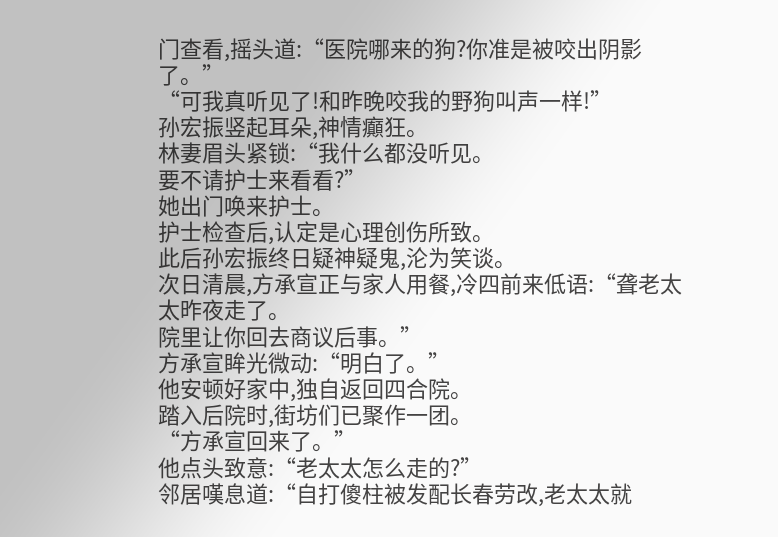门查看,摇头道:“医院哪来的狗?你准是被咬出阴影了。”
“可我真听见了!和昨晚咬我的野狗叫声一样!”
孙宏振竖起耳朵,神情癲狂。
林妻眉头紧锁:“我什么都没听见。
要不请护士来看看?”
她出门唤来护士。
护士检查后,认定是心理创伤所致。
此后孙宏振终日疑神疑鬼,沦为笑谈。
次日清晨,方承宣正与家人用餐,冷四前来低语:“聋老太太昨夜走了。
院里让你回去商议后事。”
方承宣眸光微动:“明白了。”
他安顿好家中,独自返回四合院。
踏入后院时,街坊们已聚作一团。
“方承宣回来了。”
他点头致意:“老太太怎么走的?”
邻居嘆息道:“自打傻柱被发配长春劳改,老太太就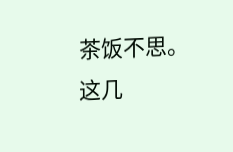茶饭不思。
这几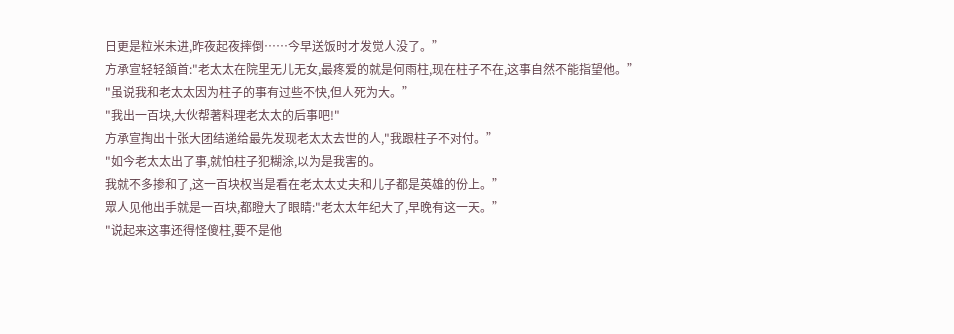日更是粒米未进,昨夜起夜摔倒……今早送饭时才发觉人没了。”
方承宣轻轻頷首:"老太太在院里无儿无女,最疼爱的就是何雨柱,现在柱子不在,这事自然不能指望他。”
"虽说我和老太太因为柱子的事有过些不快,但人死为大。”
"我出一百块,大伙帮著料理老太太的后事吧!"
方承宣掏出十张大团结递给最先发现老太太去世的人,"我跟柱子不对付。”
"如今老太太出了事,就怕柱子犯糊涂,以为是我害的。
我就不多掺和了,这一百块权当是看在老太太丈夫和儿子都是英雄的份上。”
眾人见他出手就是一百块,都瞪大了眼睛:"老太太年纪大了,早晚有这一天。”
"说起来这事还得怪傻柱,要不是他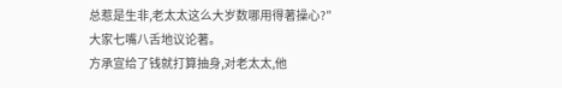总惹是生非,老太太这么大岁数哪用得著操心?"
大家七嘴八舌地议论著。
方承宣给了钱就打算抽身,对老太太,他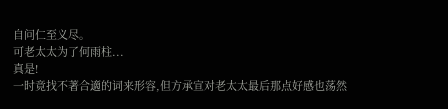自问仁至义尽。
可老太太为了何雨柱...
真是!
一时竟找不著合適的词来形容,但方承宣对老太太最后那点好感也荡然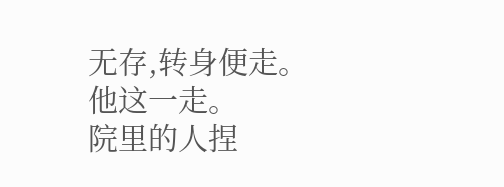无存,转身便走。
他这一走。
院里的人捏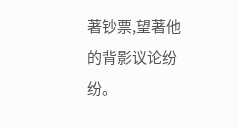著钞票,望著他的背影议论纷纷。